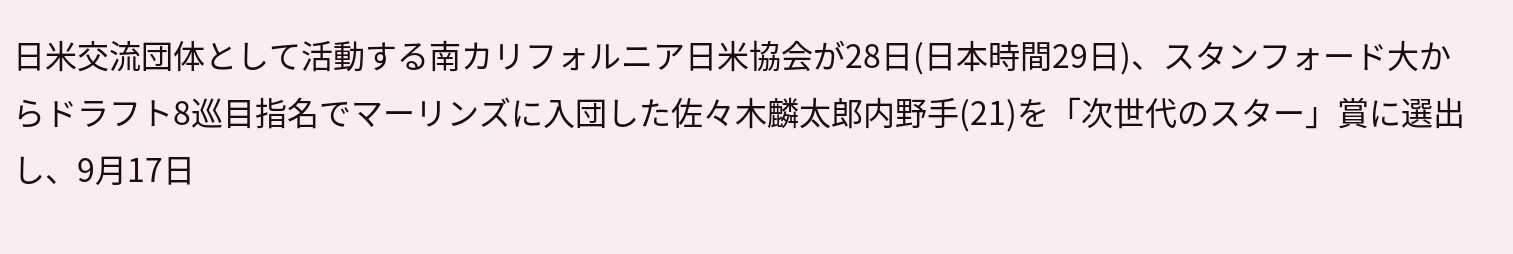日米交流団体として活動する南カリフォルニア日米協会が28日(日本時間29日)、スタンフォード大からドラフト8巡目指名でマーリンズに入団した佐々木麟太郎内野手(21)を「次世代のスター」賞に選出し、9月17日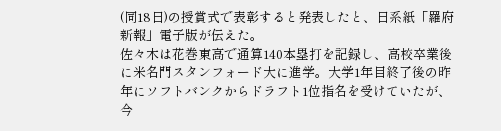(同18日)の授賞式で表彰すると発表したと、日系紙「羅府新報」電子版が伝えた。
佐々木は花巻東高で通算140本塁打を記録し、高校卒業後に米名門スタンフォード大に進学。大学1年目終了後の昨年にソフトバンクからドラフト1位指名を受けていたが、今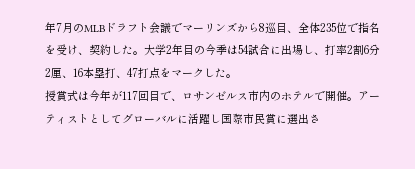年7月のMLBドラフト会議でマーリンズから8巡目、全体235位で指名を受け、契約した。大学2年目の今季は54試合に出場し、打率2割6分2厘、16本塁打、47打点をマークした。
授賞式は今年が117回目で、ロサンゼルス市内のホテルで開催。アーティストとしてグローバルに活躍し国際市民賞に選出さ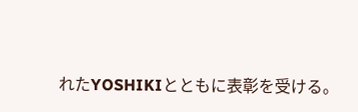れたYOSHIKIとともに表彰を受ける。